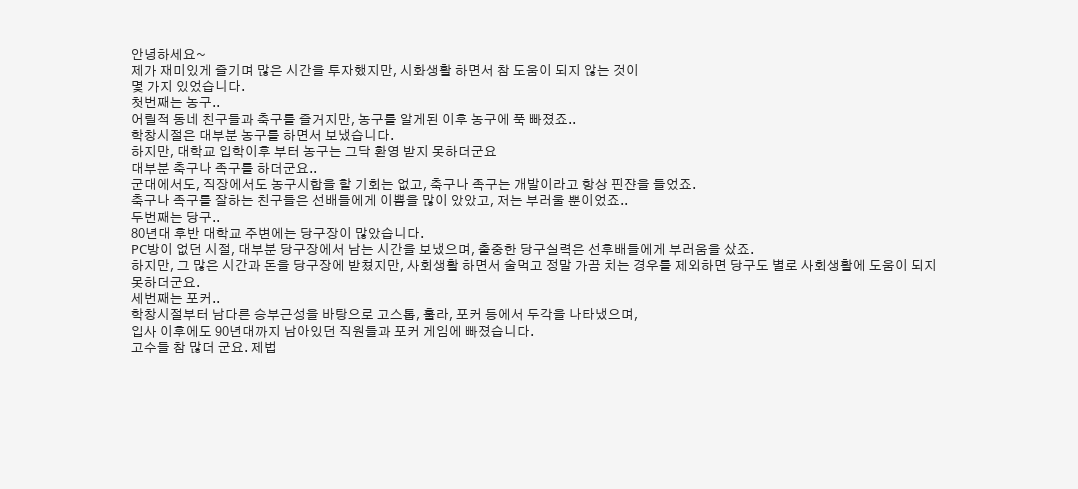안녕하세요~
제가 재미있게 즐기며 많은 시간을 투자했지만, 시화생활 하면서 참 도움이 되지 않는 것이
몇 가지 있었습니다.
첫번째는 농구..
어릴적 동네 친구들과 축구를 즐거지만, 농구를 알게된 이후 농구에 푹 빠졌죠..
학창시절은 대부분 농구를 하면서 보냈습니다.
하지만, 대학교 입학이후 부터 농구는 그닥 환영 받지 못하더군요
대부분 축구나 족구를 하더군요..
군대에서도, 직장에서도 농구시합을 할 기회는 없고, 축구나 족구는 개발이라고 항상 핀쟌을 들었죠.
축구나 족구를 잘하는 친구들은 선배들에게 이쁨을 많이 았았고, 저는 부러울 뿐이었죠..
두번째는 당구..
80년대 후반 대학교 주변에는 당구장이 많았습니다.
PC방이 없던 시절, 대부분 당구장에서 남는 시간을 보냈으며, 출중한 당구실력은 선후배들에게 부러움을 샀죠.
하지만, 그 많은 시간과 돈을 당구장에 받쳤지만, 사회생활 하면서 술먹고 정말 가끔 치는 경우를 제외하면 당구도 별로 사회생활에 도움이 되지 못하더군요.
세번째는 포커..
학창시절부터 남다른 승부근성을 바탕으로 고스톱, 훌라, 포커 등에서 두각을 나타냈으며,
입사 이후에도 90년대까지 남아있던 직원들과 포커 게임에 빠졌습니다.
고수들 참 많더 군요. 제법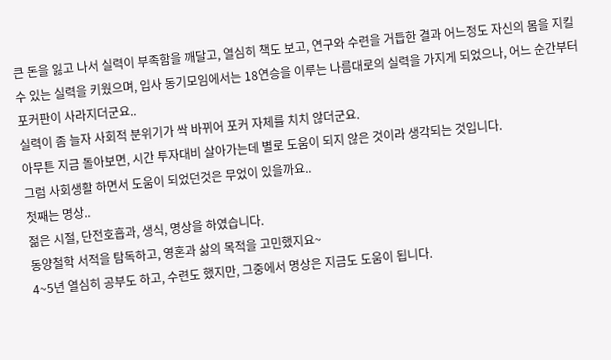큰 돈을 잃고 나서 실력이 부족함을 깨달고, 열심히 책도 보고, 연구와 수련을 거듭한 결과 어느정도 자신의 몸을 지킬수 있는 실력을 키웠으며, 입사 동기모임에서는 18연승을 이루는 나름대로의 실력을 가지게 되었으나, 어느 순간부터 포커판이 사라지더군요..
실력이 좀 늘자 사회적 분위기가 싹 바뀌어 포커 자체를 치치 않더군요.
아무튼 지금 돌아보면, 시간 투자대비 살아가는데 별로 도움이 되지 않은 것이라 생각되는 것입니다.
그럼 사회생활 하면서 도움이 되었던것은 무었이 있을까요..
첫째는 명상..
젊은 시절, 단전호흡과, 생식, 명상을 하였습니다.
동양철학 서적을 탐독하고, 영혼과 삶의 목적을 고민했지요~
4~5년 열심히 공부도 하고, 수련도 했지만, 그중에서 명상은 지금도 도움이 됩니다.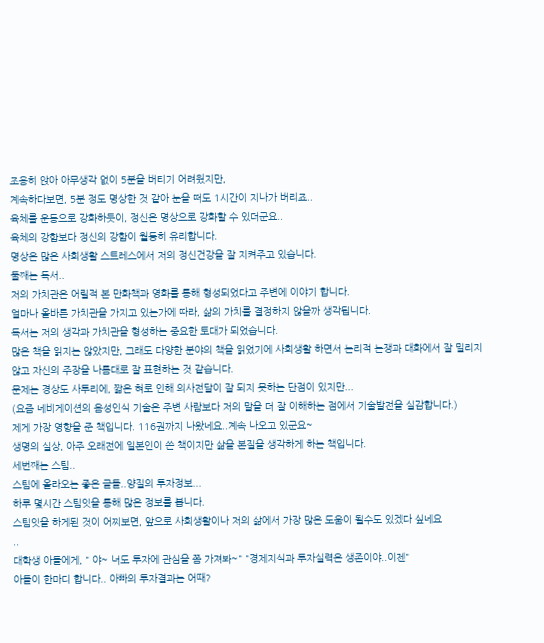조용히 앉아 아무생각 없이 5분을 버티기 어려웠지만,
계속하다보면, 5분 정도 명상한 것 같아 눈을 떠도 1시간이 지나가 버리죠..
육체를 운동으로 강화하듯이, 정신은 명상으로 강화할 수 있더군요..
육체의 강함보다 정신의 강함이 월등히 유리합니다.
명상은 많은 사회생활 스트레스에서 저의 정신건강을 잘 지켜주고 있습니다.
둘째는 독서..
저의 가치관은 어릴적 본 만화책과 영화를 통해 형성되었다고 주변에 이야기 합니다.
얼마나 올바른 가치관을 가지고 있는가에 따라, 삶의 가치를 결정하지 않을까 생각됩니다.
독서는 저의 생각과 가치관을 형성하는 중요한 토대가 되었습니다.
많은 책을 읽지는 않았지만, 그래도 다양한 분야의 책을 읽었기에 사회생활 하면서 논리적 논쟁과 대화에서 잘 밀리지 않고 자신의 주장을 나름대로 잘 표현하는 것 같습니다.
문제는 경상도 사투리에, 짧은 혀로 인해 의사전달이 잘 되지 못하는 단점이 있지만...
(요즘 네비게이션의 음성인식 기술은 주변 사람보다 저의 말을 더 잘 이해하는 점에서 기술발전을 실감합니다.)
제게 가장 영향을 준 책입니다. 116권까지 나왔네요..계속 나오고 있군요~
생명의 실상, 아주 오래전에 일본인이 쓴 책이지만 삶을 본질을 생각하게 하는 책입니다.
세번째는 스팀..
스팀에 올라오는 좋은 글들..양질의 투자정보...
하루 몇시간 스팀잇을 통해 많은 정보를 봅니다.
스팀잇을 하게된 것이 어찌보면, 앞으로 사회생활이나 저의 삶에서 가장 많은 도움이 될수도 있겠다 싶네요
..
대학생 아들에게, " 야~ 너도 투자에 관심을 쫌 가져봐~" "경제지식과 투자실력은 생존이야..이젠"
아들이 한마디 합니다.. 아빠의 투자결과는 어때?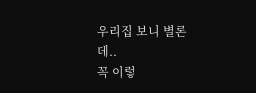우리집 보니 별론데..
꼭 이렇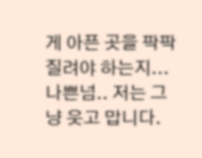게 아픈 곳을 팍팍 질려야 하는지...나쁜넘.. 저는 그냥 웃고 맙니다.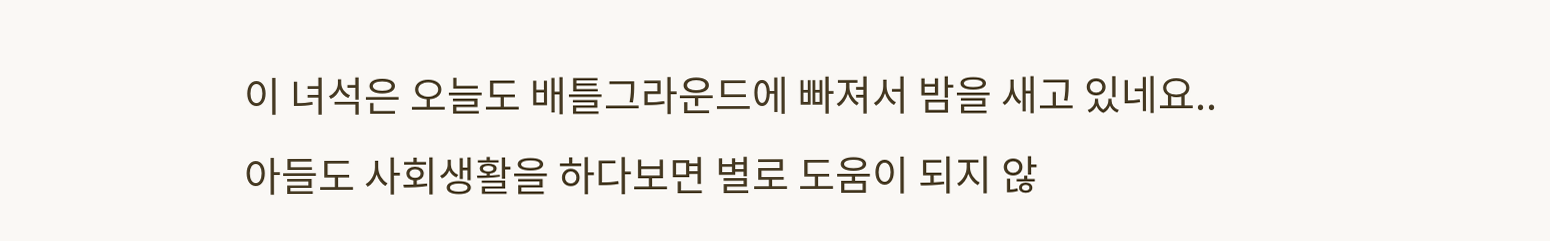이 녀석은 오늘도 배틀그라운드에 빠져서 밤을 새고 있네요..
아들도 사회생활을 하다보면 별로 도움이 되지 않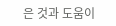은 것과 도움이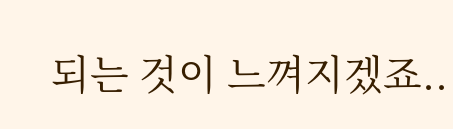되는 것이 느껴지겠죠..